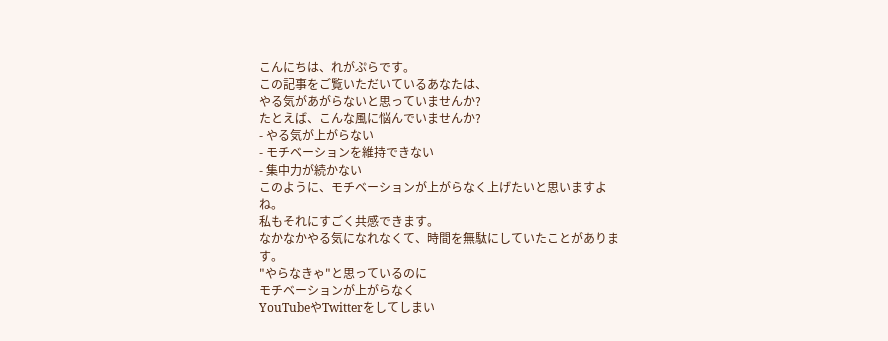こんにちは、れがぷらです。
この記事をご覧いただいているあなたは、
やる気があがらないと思っていませんか?
たとえば、こんな風に悩んでいませんか?
- やる気が上がらない
- モチベーションを維持できない
- 集中力が続かない
このように、モチベーションが上がらなく上げたいと思いますよね。
私もそれにすごく共感できます。
なかなかやる気になれなくて、時間を無駄にしていたことがあります。
"やらなきゃ"と思っているのに
モチベーションが上がらなく
YouTubeやTwitterをしてしまい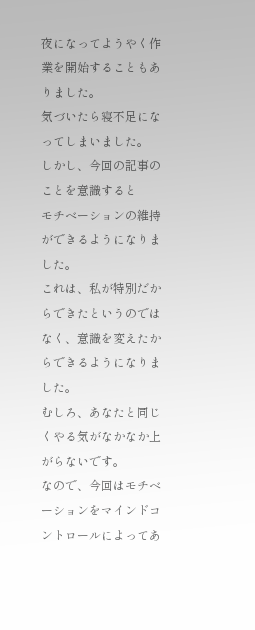夜になってようやく作業を開始することもありました。
気づいたら寝不足になってしまいました。
しかし、今回の記事のことを意識すると
モチベーションの維持ができるようになりました。
これは、私が特別だからできたというのではなく、意識を変えたからできるようになりました。
むしろ、あなたと同じくやる気がなかなか上がらないです。
なので、今回はモチベーションをマインドコントロールによってあ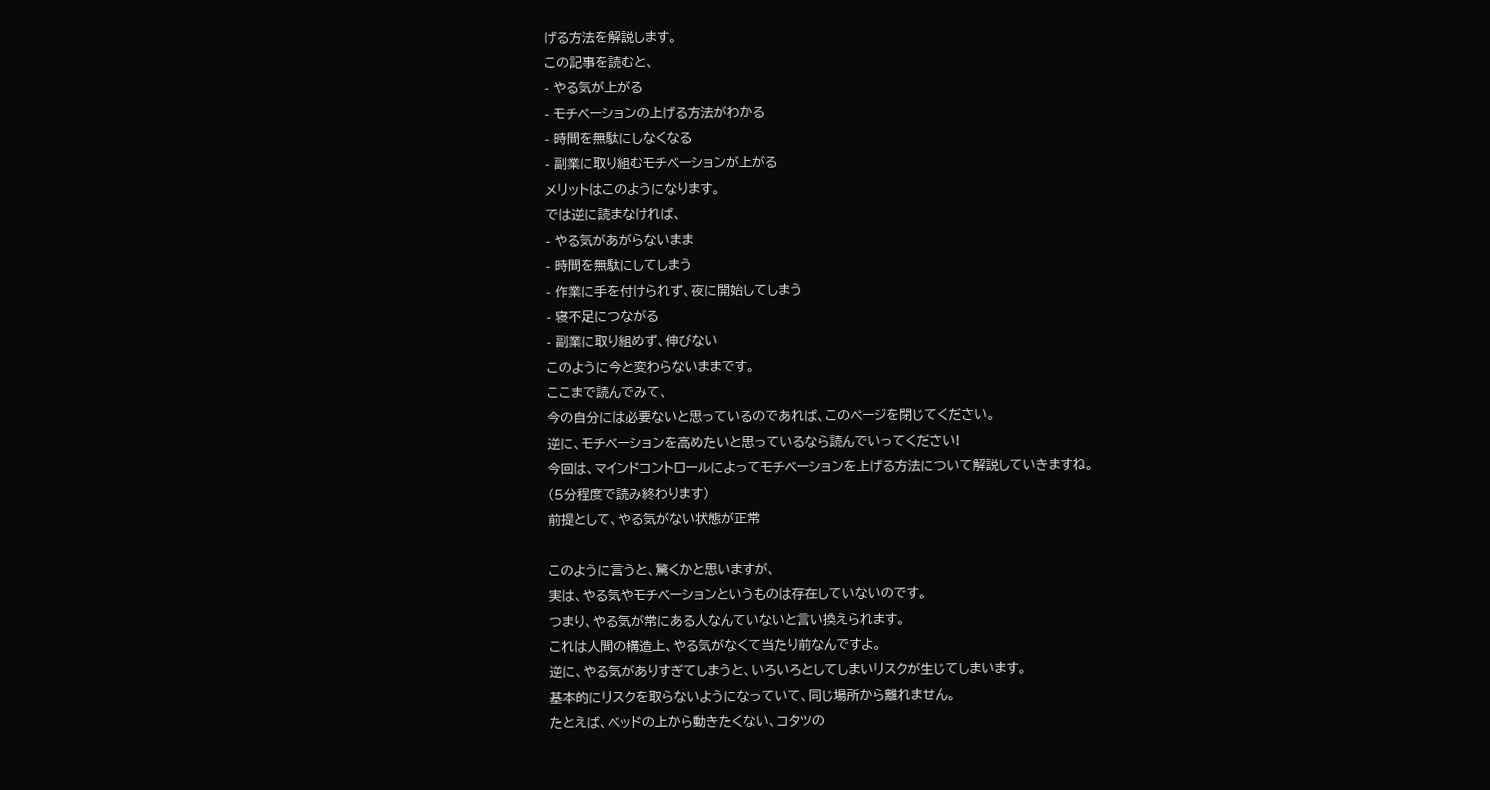げる方法を解説します。
この記事を読むと、
- やる気が上がる
- モチベーションの上げる方法がわかる
- 時間を無駄にしなくなる
- 副業に取り組むモチベーションが上がる
メリットはこのようになります。
では逆に読まなければ、
- やる気があがらないまま
- 時間を無駄にしてしまう
- 作業に手を付けられず、夜に開始してしまう
- 寝不足につながる
- 副業に取り組めず、伸びない
このように今と変わらないままです。
ここまで読んでみて、
今の自分には必要ないと思っているのであれば、このページを閉じてください。
逆に、モチベーションを高めたいと思っているなら読んでいってください!
今回は、マインドコントロールによってモチベーションを上げる方法について解説していきますね。
(5分程度で読み終わります)
前提として、やる気がない状態が正常

このように言うと、驚くかと思いますが、
実は、やる気やモチベーションというものは存在していないのです。
つまり、やる気が常にある人なんていないと言い換えられます。
これは人間の構造上、やる気がなくて当たり前なんですよ。
逆に、やる気がありすぎてしまうと、いろいろとしてしまいリスクが生じてしまいます。
基本的にリスクを取らないようになっていて、同じ場所から離れません。
たとえば、ベッドの上から動きたくない、コタツの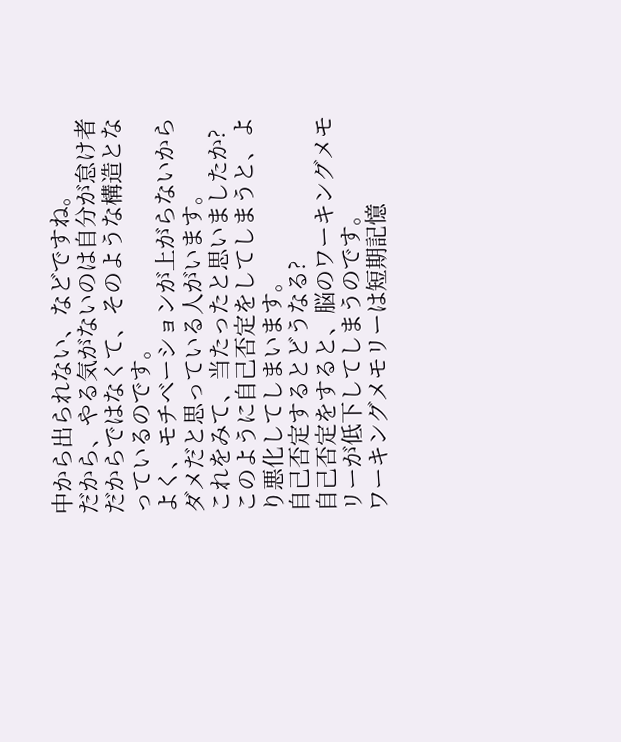中から出られない、などですね。
だから、やる気がないのは自分が怠け者だからではなくて、そのような構造となっているのです。
よく、モチベーションが上がらないからダメだと思っている人がいます。
これをみて、当たったと思いましたか?
このように自己否定をしてしまうと、より悪化してしまいます。
自己否定するとどうなる?
自己否定をすると、脳のワーキングメモリーが低下してしまうのです。
ワーキングメモリーは短期記憶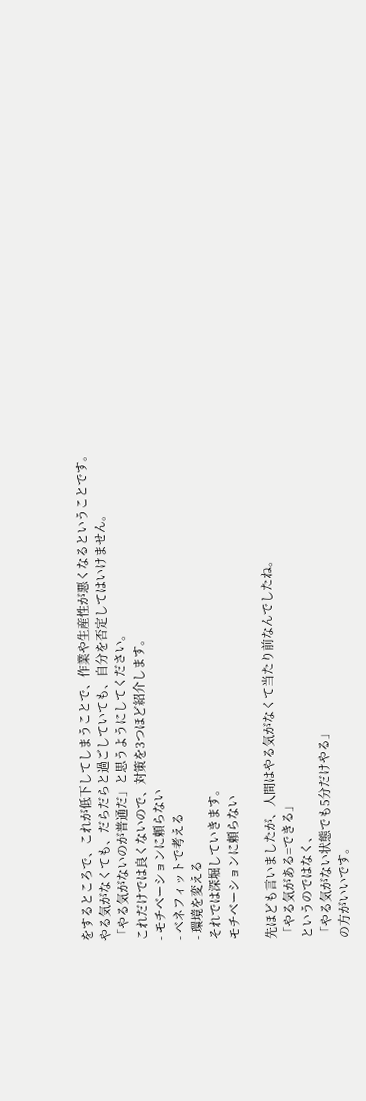をするところで、これが低下してしまうことで、作業や生産性が悪くなるということです。
やる気がなくても、だらだらと過ごしていても、自分を否定してはいけません。
「やる気がないのが普通だ」と思うようにしてください。
これだけでは良くないので、対策を3つほど紹介します。
- モチベーションに頼らない
- ベネフィットで考える
- 環境を変える
それでは深堀していきます。
モチベーションに頼らない

先ほども言いましたが、人間はやる気がなくて当たり前なんでしたね。
「やる気がある=できる」
というのではなく、
「やる気がない状態でも5分だけやる」
の方がいいです。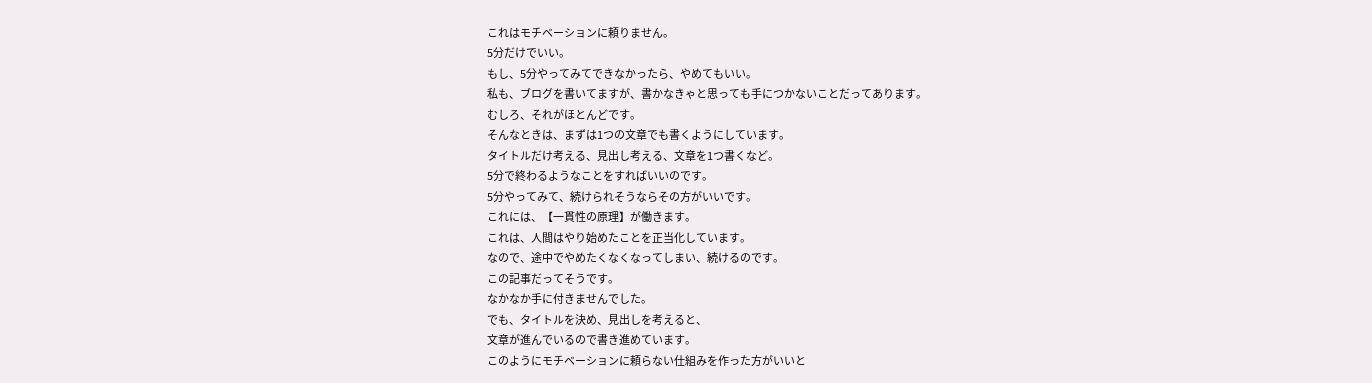これはモチベーションに頼りません。
5分だけでいい。
もし、5分やってみてできなかったら、やめてもいい。
私も、ブログを書いてますが、書かなきゃと思っても手につかないことだってあります。
むしろ、それがほとんどです。
そんなときは、まずは1つの文章でも書くようにしています。
タイトルだけ考える、見出し考える、文章を1つ書くなど。
5分で終わるようなことをすればいいのです。
5分やってみて、続けられそうならその方がいいです。
これには、【一貫性の原理】が働きます。
これは、人間はやり始めたことを正当化しています。
なので、途中でやめたくなくなってしまい、続けるのです。
この記事だってそうです。
なかなか手に付きませんでした。
でも、タイトルを決め、見出しを考えると、
文章が進んでいるので書き進めています。
このようにモチベーションに頼らない仕組みを作った方がいいと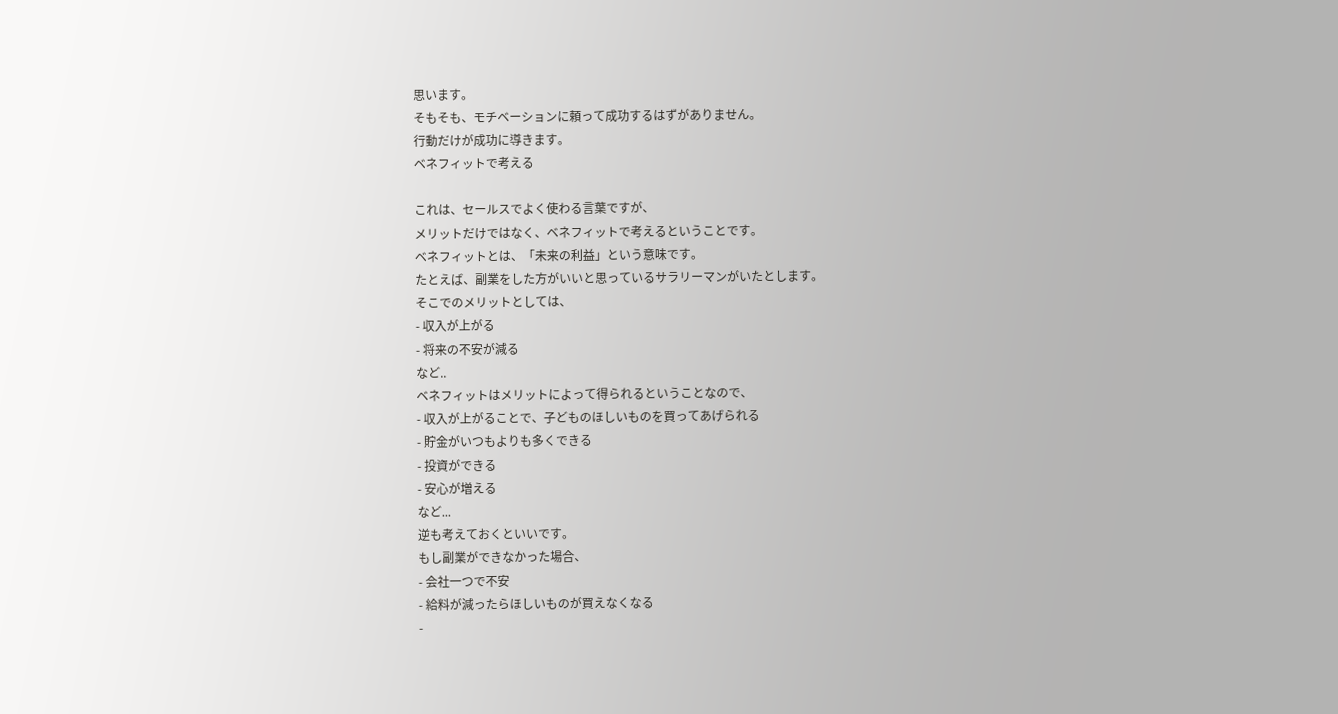思います。
そもそも、モチベーションに頼って成功するはずがありません。
行動だけが成功に導きます。
ベネフィットで考える

これは、セールスでよく使わる言葉ですが、
メリットだけではなく、ベネフィットで考えるということです。
ベネフィットとは、「未来の利益」という意味です。
たとえば、副業をした方がいいと思っているサラリーマンがいたとします。
そこでのメリットとしては、
- 収入が上がる
- 将来の不安が減る
など..
ベネフィットはメリットによって得られるということなので、
- 収入が上がることで、子どものほしいものを買ってあげられる
- 貯金がいつもよりも多くできる
- 投資ができる
- 安心が増える
など...
逆も考えておくといいです。
もし副業ができなかった場合、
- 会社一つで不安
- 給料が減ったらほしいものが買えなくなる
-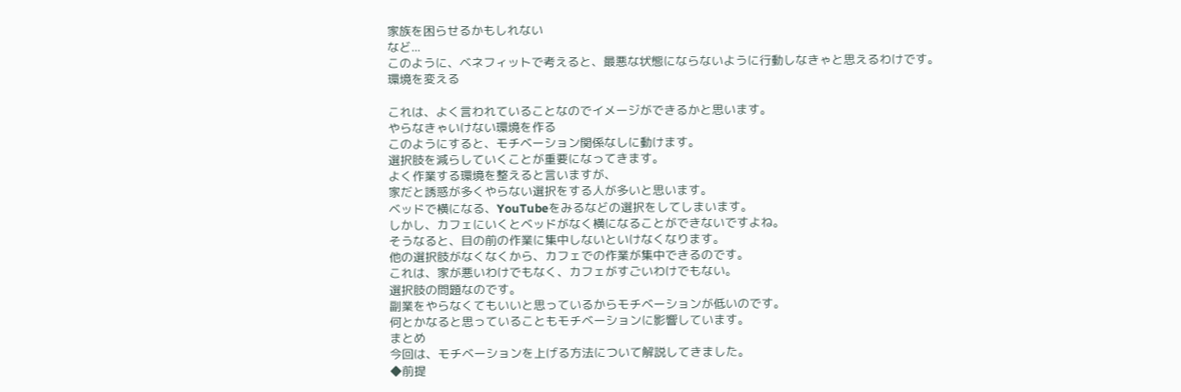家族を困らせるかもしれない
など...
このように、ベネフィットで考えると、最悪な状態にならないように行動しなきゃと思えるわけです。
環境を変える

これは、よく言われていることなのでイメージができるかと思います。
やらなきゃいけない環境を作る
このようにすると、モチベーション関係なしに動けます。
選択肢を減らしていくことが重要になってきます。
よく作業する環境を整えると言いますが、
家だと誘惑が多くやらない選択をする人が多いと思います。
ベッドで横になる、YouTubeをみるなどの選択をしてしまいます。
しかし、カフェにいくとベッドがなく横になることができないですよね。
そうなると、目の前の作業に集中しないといけなくなります。
他の選択肢がなくなくから、カフェでの作業が集中できるのです。
これは、家が悪いわけでもなく、カフェがすごいわけでもない。
選択肢の問題なのです。
副業をやらなくてもいいと思っているからモチベーションが低いのです。
何とかなると思っていることもモチベーションに影響しています。
まとめ
今回は、モチベーションを上げる方法について解説してきました。
◆前提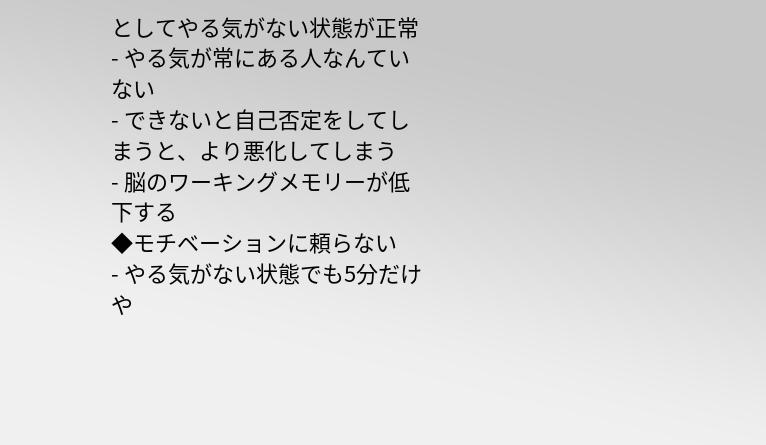としてやる気がない状態が正常
- やる気が常にある人なんていない
- できないと自己否定をしてしまうと、より悪化してしまう
- 脳のワーキングメモリーが低下する
◆モチベーションに頼らない
- やる気がない状態でも5分だけや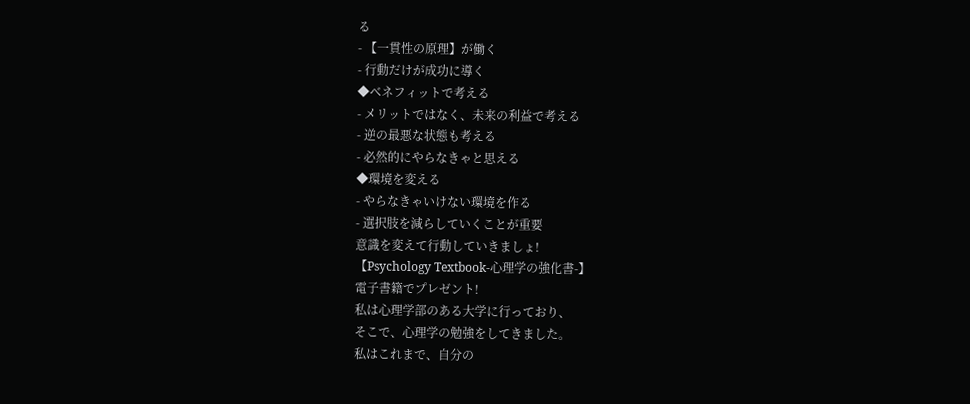る
- 【一貫性の原理】が働く
- 行動だけが成功に導く
◆ベネフィットで考える
- メリットではなく、未来の利益で考える
- 逆の最悪な状態も考える
- 必然的にやらなきゃと思える
◆環境を変える
- やらなきゃいけない環境を作る
- 選択肢を減らしていくことが重要
意識を変えて行動していきましょ!
【Psychology Textbook-心理学の強化書-】
電子書籍でプレゼント!
私は心理学部のある大学に行っており、
そこで、心理学の勉強をしてきました。
私はこれまで、自分の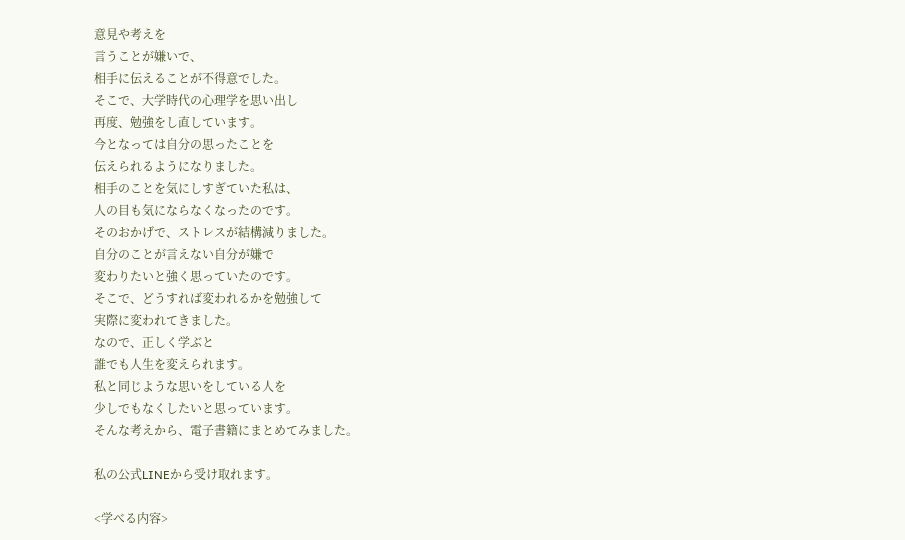意見や考えを
言うことが嫌いで、
相手に伝えることが不得意でした。
そこで、大学時代の心理学を思い出し
再度、勉強をし直しています。
今となっては自分の思ったことを
伝えられるようになりました。
相手のことを気にしすぎていた私は、
人の目も気にならなくなったのです。
そのおかげで、ストレスが結構減りました。
自分のことが言えない自分が嫌で
変わりたいと強く思っていたのです。
そこで、どうすれば変われるかを勉強して
実際に変われてきました。
なので、正しく学ぶと
誰でも人生を変えられます。
私と同じような思いをしている人を
少しでもなくしたいと思っています。
そんな考えから、電子書籍にまとめてみました。

私の公式LINEから受け取れます。

<学べる内容>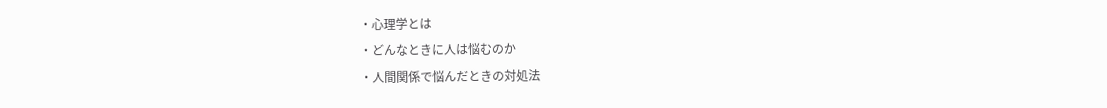・心理学とは
・どんなときに人は悩むのか
・人間関係で悩んだときの対処法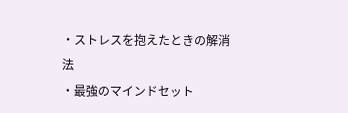・ストレスを抱えたときの解消法
・最強のマインドセット